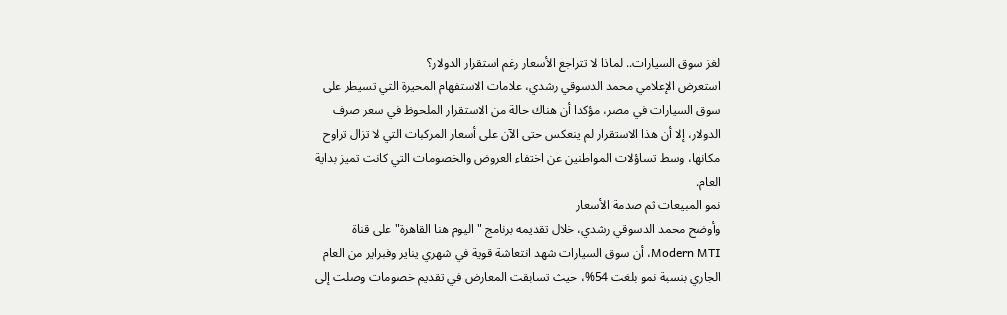لغز سوق السيارات.. لماذا لا تتراجع الأسعار رغم استقرار الدولار؟
استعرض الإعلامي محمد الدسوقي رشدي، علامات الاستفهام المحيرة التي تسيطر على سوق السيارات في مصر، مؤكدا أن هناك حالة من الاستقرار الملحوظ في سعر صرف الدولار، إلا أن هذا الاستقرار لم ينعكس حتى الآن على أسعار المركبات التي لا تزال تراوح مكانها، وسط تساؤلات المواطنين عن اختفاء العروض والخصومات التي كانت تميز بداية العام.
نمو المبيعات ثم صدمة الأسعار
وأوضح محمد الدسوقي رشدي، خلال تقديمه برنامج "اليوم هنا القاهرة" على قناة Modern MTI، أن سوق السيارات شهد انتعاشة قوية في شهري يناير وفبراير من العام الجاري بنسبة نمو بلغت 54%، حيث تسابقت المعارض في تقديم خصومات وصلت إلى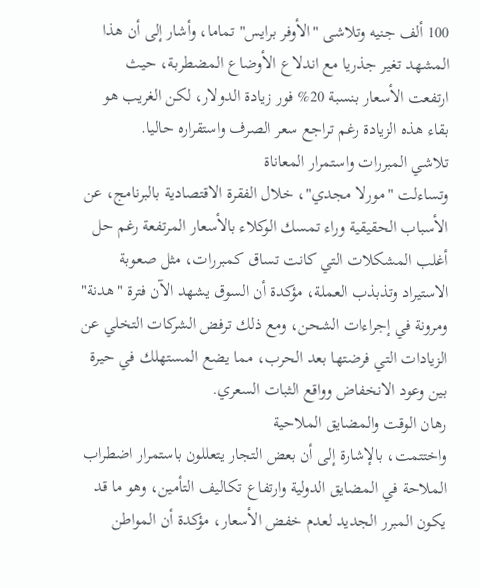100 ألف جنيه وتلاشى "الأوفر برايس" تماما، وأشار إلى أن هذا المشهد تغير جذريا مع اندلاع الأوضاع المضطربة، حيث ارتفعت الأسعار بنسبة 20% فور زيادة الدولار، لكن الغريب هو بقاء هذه الزيادة رغم تراجع سعر الصرف واستقراره حاليا.
تلاشي المبررات واستمرار المعاناة
وتساءلت "مورلا مجدي"، خلال الفقرة الاقتصادية بالبرنامج، عن الأسباب الحقيقية وراء تمسك الوكلاء بالأسعار المرتفعة رغم حل أغلب المشكلات التي كانت تساق كمبررات، مثل صعوبة الاستيراد وتذبذب العملة، مؤكدة أن السوق يشهد الآن فترة "هدنة" ومرونة في إجراءات الشحن، ومع ذلك ترفض الشركات التخلي عن الزيادات التي فرضتها بعد الحرب، مما يضع المستهلك في حيرة بين وعود الانخفاض وواقع الثبات السعري.
رهان الوقت والمضايق الملاحية
واختتمت، بالإشارة إلى أن بعض التجار يتعللون باستمرار اضطراب الملاحة في المضايق الدولية وارتفاع تكاليف التأمين، وهو ما قد يكون المبرر الجديد لعدم خفض الأسعار، مؤكدة أن المواطن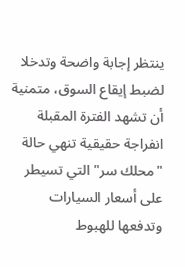ينتظر إجابة واضحة وتدخلا لضبط إيقاع السوق، متمنية أن تشهد الفترة المقبلة انفراجة حقيقية تنهي حالة "محلك سر" التي تسيطر على أسعار السيارات وتدفعها للهبوط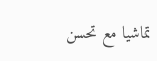تماشيا مع تحسن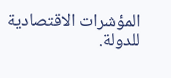المؤشرات الاقتصادية للدولة.